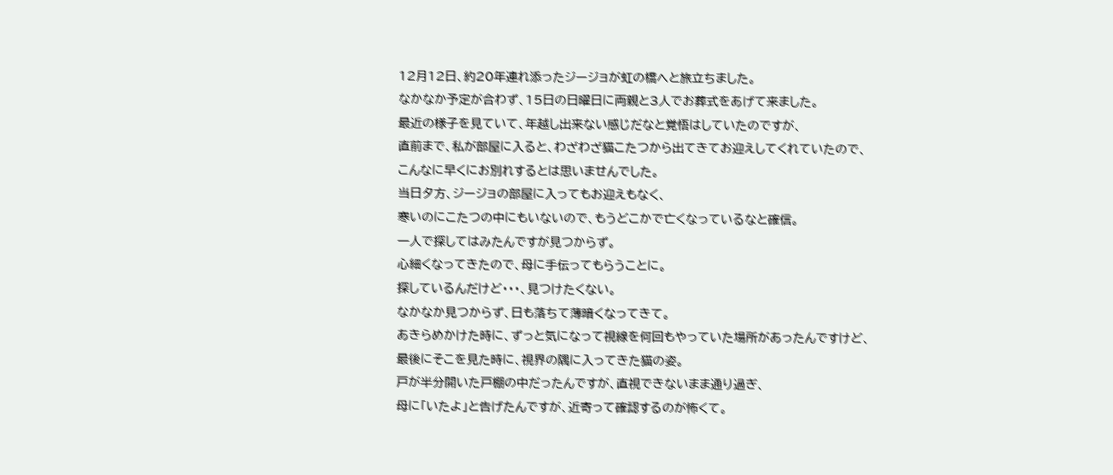12月12日、約20年連れ添ったジージョが虹の橋へと旅立ちました。
なかなか予定が合わず、15日の日曜日に両親と3人でお葬式をあげて来ました。
最近の様子を見ていて、年越し出来ない感じだなと覚悟はしていたのですが、
直前まで、私が部屋に入ると、わざわざ猫こたつから出てきてお迎えしてくれていたので、
こんなに早くにお別れするとは思いませんでした。
当日夕方、ジージョの部屋に入ってもお迎えもなく、
寒いのにこたつの中にもいないので、もうどこかで亡くなっているなと確信。
一人で探してはみたんですが見つからず。
心細くなってきたので、母に手伝ってもらうことに。
探しているんだけど・・・、見つけたくない。
なかなか見つからず、日も落ちて薄暗くなってきて。
あきらめかけた時に、ずっと気になって視線を何回もやっていた場所があったんですけど、
最後にそこを見た時に、視界の隅に入ってきた猫の姿。
戸が半分開いた戸棚の中だったんですが、直視できないまま通り過ぎ、
母に「いたよ」と告げたんですが、近寄って確認するのが怖くて。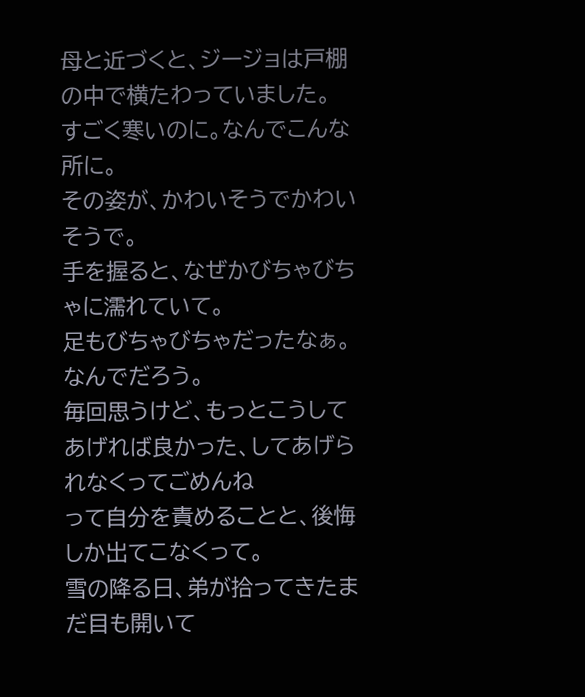母と近づくと、ジージョは戸棚の中で横たわっていました。
すごく寒いのに。なんでこんな所に。
その姿が、かわいそうでかわいそうで。
手を握ると、なぜかびちゃびちゃに濡れていて。
足もびちゃびちゃだったなぁ。なんでだろう。
毎回思うけど、もっとこうしてあげれば良かった、してあげられなくってごめんね
って自分を責めることと、後悔しか出てこなくって。
雪の降る日、弟が拾ってきたまだ目も開いて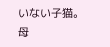いない子猫。
母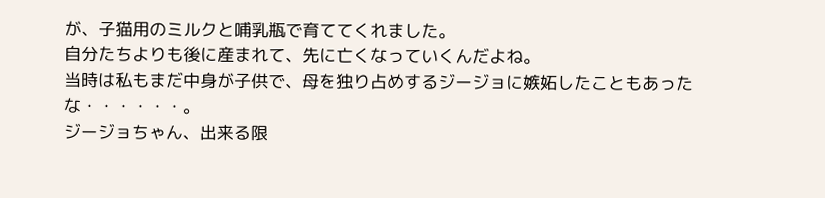が、子猫用のミルクと哺乳瓶で育ててくれました。
自分たちよりも後に産まれて、先に亡くなっていくんだよね。
当時は私もまだ中身が子供で、母を独り占めするジージョに嫉妬したこともあったな・・・・・・。
ジージョちゃん、出来る限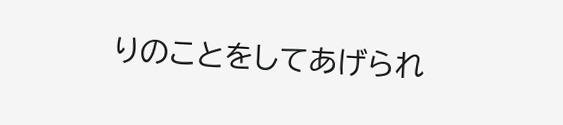りのことをしてあげられ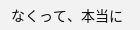なくって、本当に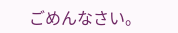ごめんなさい。